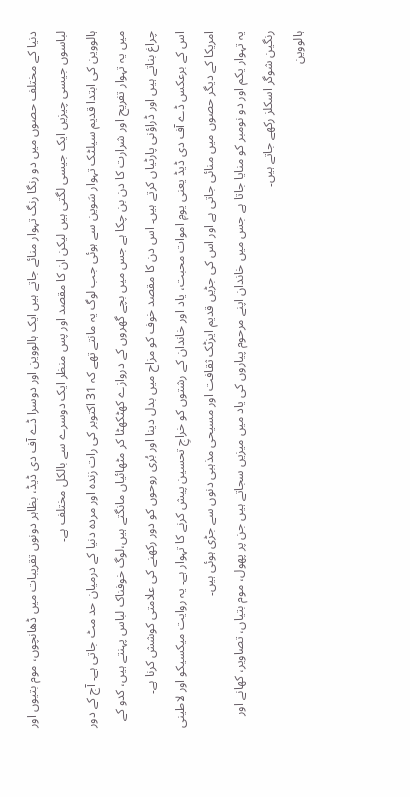دنیا کے مختلف حصوں میں دو رنگا رنگ تہوار منائے جاتے ہیں ایک ہالووین اور دوسرا ڈے آف دی ڈیڈ، بظاہر دونوں تقریبات میں ڈھانچوں، موم بتیوں اور لباسوں جیسی چیزیں ایک جیسی لگتی ہیں لیکن ان کا مقصد اور پس منظر ایک دوسرے سے بالکل مختلف ہے۔
ہالووین کی ابتدا قدیم سیلٹک تہوار سَوین سے ہوئی جب لوگ یہ مانتے تھے کہ 31 اکتوبر کی رات زندہ اور مردہ دنیا کے درمیان حد مٹ جاتی ہے۔ آج کے دور میں یہ تہوار تفریح اور شرارت کا دن بن چکا ہے جس میں بچے گھروں کے دروازے کھٹکھٹا کر مٹھائیاں مانگتے ہیں،لوگ خوفناک لباس پہنتے ہیں، کدو کے چراغ بناتے ہیں اور ڈراؤنی پارٹیاں کرتے ہیں۔ اس دن کا مقصد خوف کو مزاح میں بدل دینا اور بُری روحوں کو دور رکھنے کی علامتی کوشش کرنا ہے۔
اس کے برعکس ڈے آف دی ڈیڈ یعنی یومِ اموات محبت، یاد اور خاندان کے رشتوں کو خراجِ تحسین پیش کرنے کا تہوار ہے۔ یہ روایت میکسیکو اور لاطینی امریکا کے دیگر حصوں میں منائی جاتی ہے اور اس کی جڑیں قدیم ایزٹک ثقافت اور مسیحی مذہبی دنوں سے جڑی ہوئی ہیں۔
یہ تہوار یکم اور دو نومبر کو منایا جاتا ہے جس میں خاندان اپنے مرحوم پیاروں کی یاد میں میزیں سجاتے ہیں جن پر پھول، موم بتیاں، تصاویر، کھانے اور رنگین شوگر اسکلز رکھے جاتے ہیں۔
ہالووین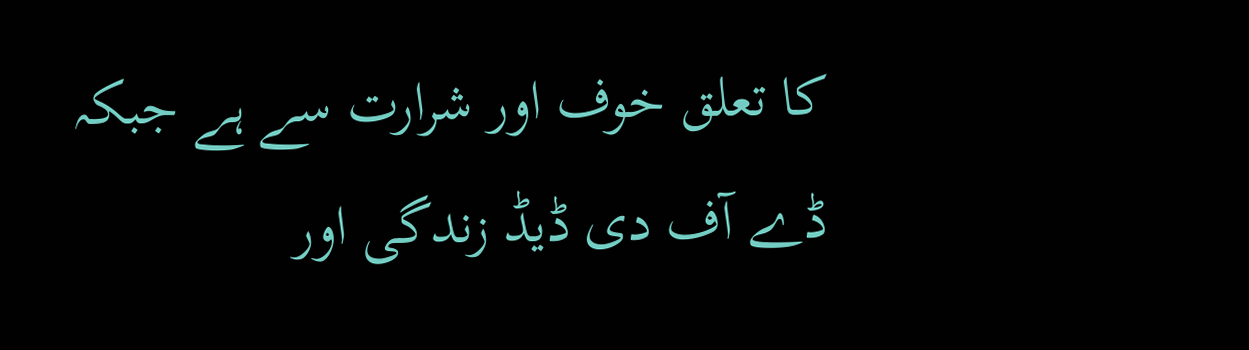کا تعلق خوف اور شرارت سے ہے جبکہ ڈے آف دی ڈیڈ زندگی اور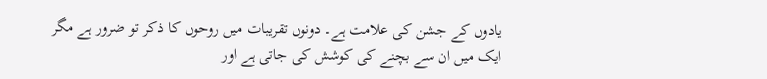یادوں کے جشن کی علامت ہے۔ دونوں تقریبات میں روحوں کا ذکر تو ضرور ہے مگر ایک میں ان سے بچنے کی کوشش کی جاتی ہے اور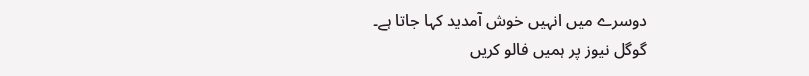دوسرے میں انہیں خوش آمدید کہا جاتا ہے۔
گوگل نیوز پر ہمیں فالو کریں